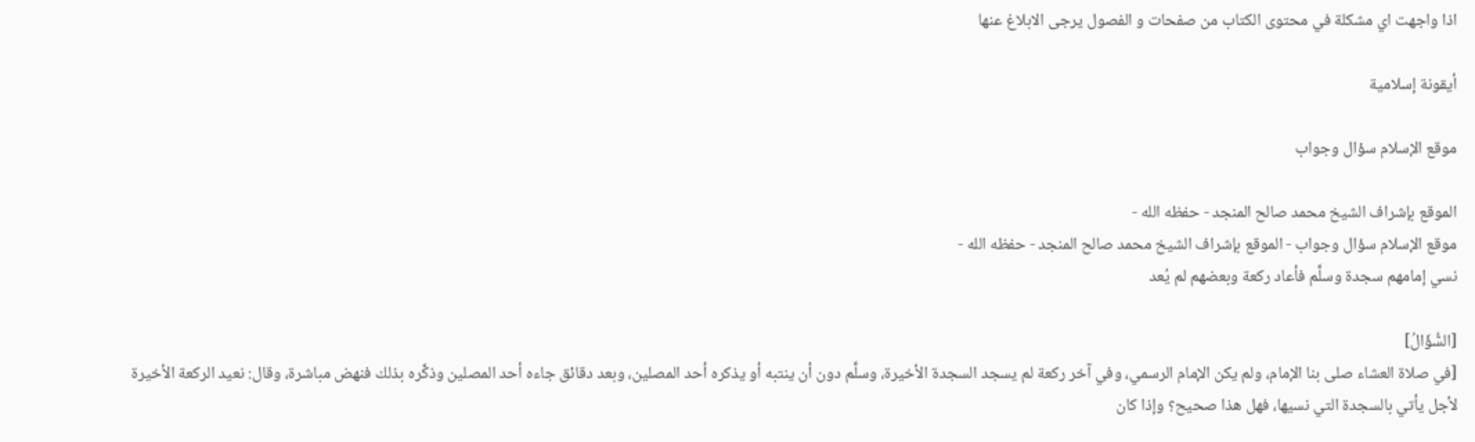اذا واجهت اي مشكلة في محتوى الكتاب من صفحات و الفصول يرجى الابلاغ عنها

أيقونة إسلامية

موقع الإسلام سؤال وجواب

الموقع بإشراف الشيخ محمد صالح المنجد - حفظه الله -
موقع الإسلام سؤال وجواب - الموقع بإشراف الشيخ محمد صالح المنجد - حفظه الله -
نسي إمامهم سجدة وسلَّم فأعاد ركعة وبعضهم لم يُعد

[السُّؤَالُ]
[في صلاة العشاء صلى بنا الإمام، ولم يكن الإمام الرسمي، وفي آخر ركعة لم يسجد السجدة الأخيرة، وسلَّم دون أن ينتبه أو يذكره أحد المصلين، وبعد دقائق جاءه أحد المصلين وذكَّره بذلك فنهض مباشرة، وقال: نعيد الركعة الأخيرة لأجل يأتي بالسجدة التي نسيها، فهل هذا صحيح؟ وإذا كان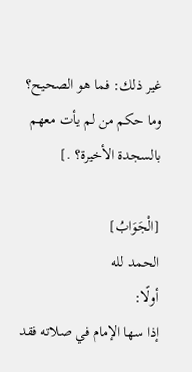غير ذلك: فما هو الصحيح؟ وما حكم من لم يأت معهم بالسجدة الأخيرة؟ .]

[الْجَوَابُ]
الحمد لله
أولًا:
إذا سها الإمام في صلاته فقد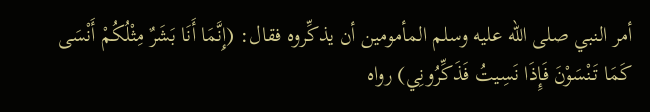أمر النبي صلى الله عليه وسلم المأمومين أن يذكِّروه فقال: (إِنَّمَا أَنَا بَشَرٌ مِثْلُكُمْ أَنْسَى كَمَا تَنْسَوْنَ فَإِذَا نَسِيتُ فَذَكِّرُونِي) رواه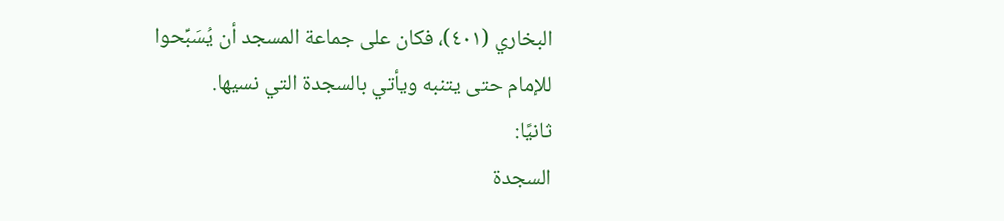البخاري (٤٠١)، فكان على جماعة المسجد أن يُسَبِّحوا للإمام حتى يتنبه ويأتي بالسجدة التي نسيها.
ثانيًا:
السجدة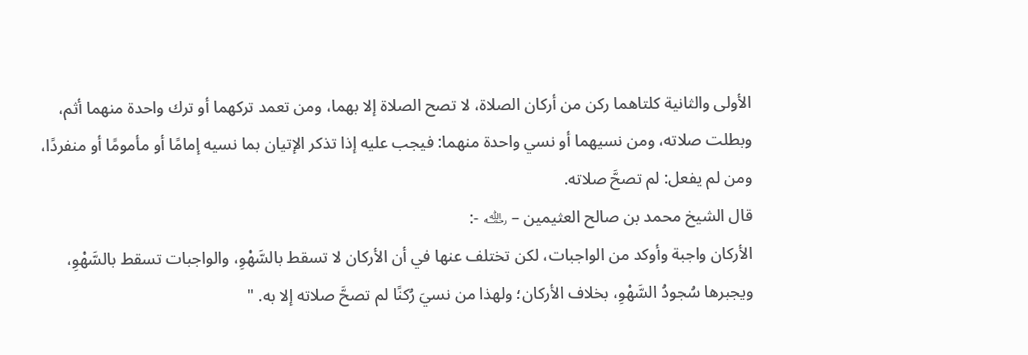الأولى والثانية كلتاهما ركن من أركان الصلاة، لا تصح الصلاة إلا بهما، ومن تعمد تركهما أو ترك واحدة منهما أثم، وبطلت صلاته، ومن نسيهما أو نسي واحدة منهما: فيجب عليه إذا تذكر الإتيان بما نسيه إمامًا أو مأمومًا أو منفردًا، ومن لم يفعل: لم تصحَّ صلاته.
قال الشيخ محمد بن صالح العثيمين – ﵀ -:
الأركان واجبة وأوكد من الواجبات، لكن تختلف عنها في أن الأركان لا تسقط بالسَّهْوِ، والواجبات تسقط بالسَّهْوِ، ويجبرها سُجودُ السَّهْوِ، بخلاف الأركان؛ ولهذا من نسيَ رُكنًا لم تصحَّ صلاته إلا به. "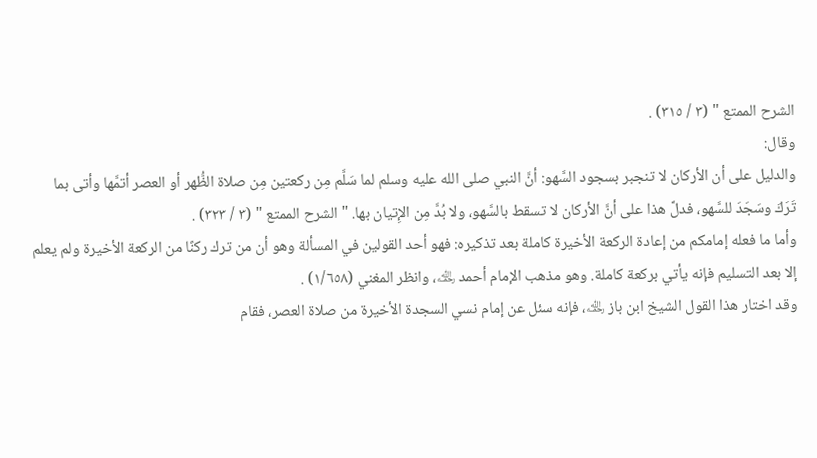الشرح الممتع " (٣ / ٣١٥) .
وقال:
والدليل على أن الأركان لا تنجبر بسجود السَّهو: أنَّ النبي صلى الله عليه وسلم لما سَلَّم مِن ركعتين مِن صلاة الظُّهر أو العصر أتمَّها وأتى بما تَرَكَ وسَجَدَ للسَّهو، فدلَّ هذا على أنَّ الأركان لا تسقط بالسَّهو، ولا بُدَّ مِن الإِتيان بها. " الشرح الممتع " (٣ / ٣٢٣) .
وأما ما فعله إمامكم من إعادة الركعة الأخيرة كاملة بعد تذكيره: فهو أحد القولين في المسألة وهو أن من ترك ركنًا من الركعة الأخيرة ولم يعلم إلا بعد التسليم فإنه يأتي بركعة كاملة. وهو مذهب الإمام أحمد ﵀، وانظر المغني (١/٦٥٨) .
وقد اختار هذا القول الشيخ ابن باز ﵀، فإنه سئل عن إمام نسي السجدة الأخيرة من صلاة العصر، فقام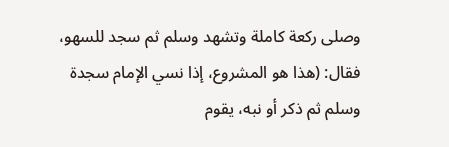وصلى ركعة كاملة وتشهد وسلم ثم سجد للسهو، فقال: (هذا هو المشروع، إذا نسي الإمام سجدة وسلم ثم ذكر أو نبه، يقوم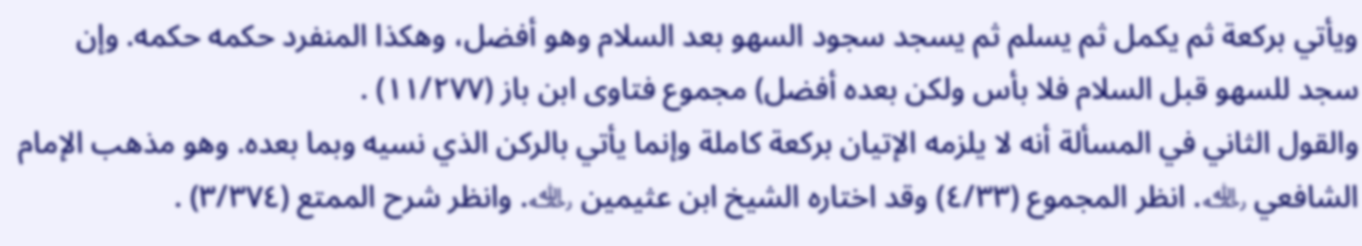ويأتي بركعة ثم يكمل ثم يسلم ثم يسجد سجود السهو بعد السلام وهو أفضل، وهكذا المنفرد حكمه حكمه. وإن سجد للسهو قبل السلام فلا بأس ولكن بعده أفضل) مجموع فتاوى ابن باز (١١/٢٧٧) .
والقول الثاني في المسألة أنه لا يلزمه الإتيان بركعة كاملة وإنما يأتي بالركن الذي نسيه وبما بعده. وهو مذهب الإمام الشافعي ﵀. انظر المجموع (٤/٣٣) وقد اختاره الشيخ ابن عثيمين ﵀. وانظر شرح الممتع (٣/٣٧٤) .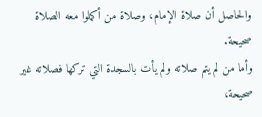والحاصل أن صلاة الإمام، وصلاة من أكملوا معه الصلاة صحيحة.
وأما من لم يتم صلاته ولم يأت بالسجدة التي تركها فصلاته غير صحيحة،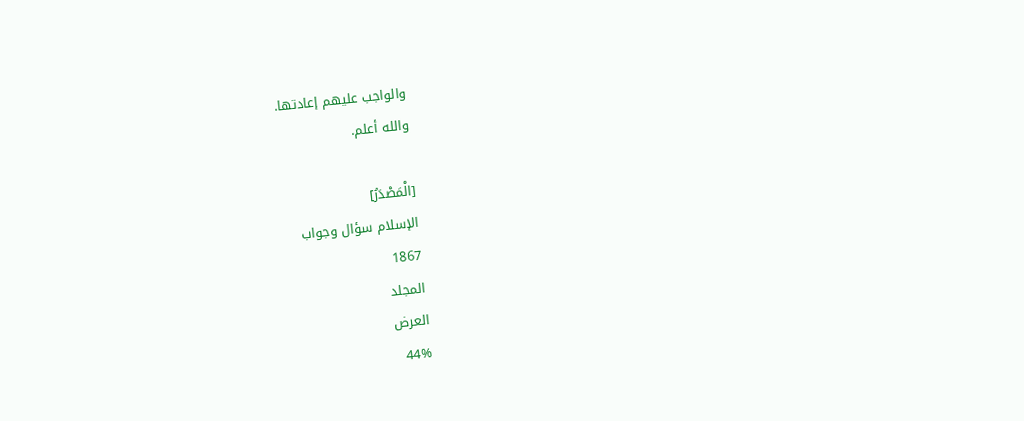والواجب عليهم إعادتها.
والله أعلم.

[الْمَصْدَرُ]
الإسلام سؤال وجواب
1867
المجلد
العرض
44%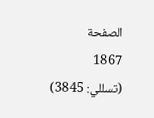الصفحة
1867
(تسللي: 3845)